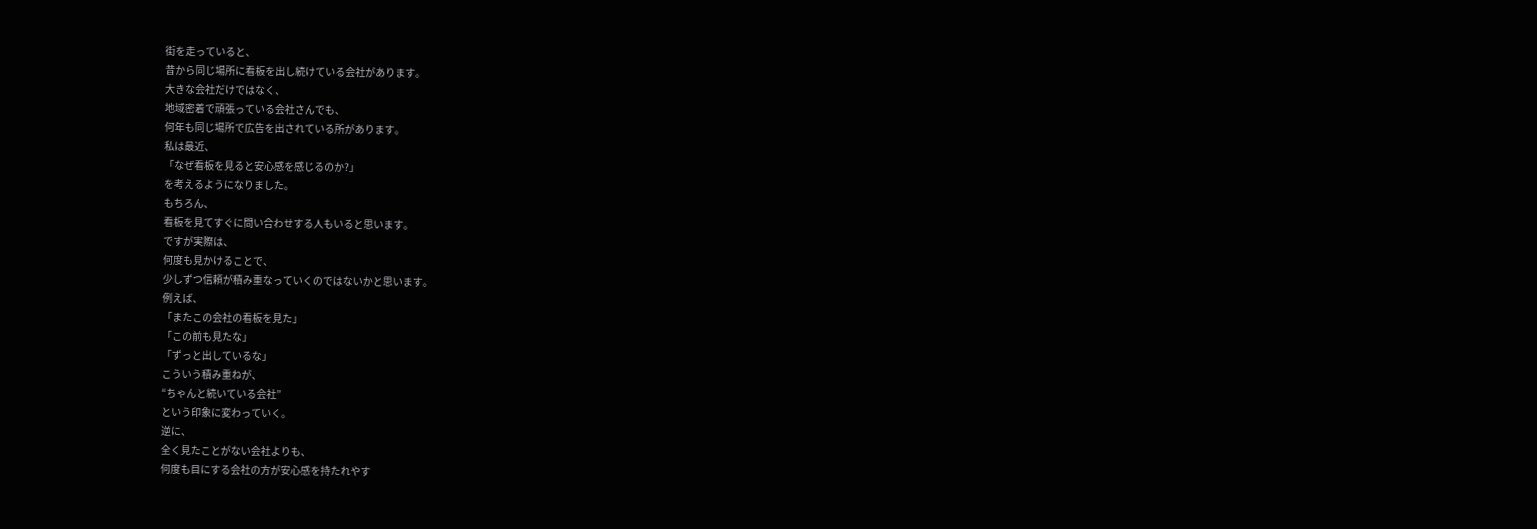街を走っていると、
昔から同じ場所に看板を出し続けている会社があります。
大きな会社だけではなく、
地域密着で頑張っている会社さんでも、
何年も同じ場所で広告を出されている所があります。
私は最近、
「なぜ看板を見ると安心感を感じるのか?」
を考えるようになりました。
もちろん、
看板を見てすぐに問い合わせする人もいると思います。
ですが実際は、
何度も見かけることで、
少しずつ信頼が積み重なっていくのではないかと思います。
例えば、
「またこの会社の看板を見た」
「この前も見たな」
「ずっと出しているな」
こういう積み重ねが、
“ちゃんと続いている会社”
という印象に変わっていく。
逆に、
全く見たことがない会社よりも、
何度も目にする会社の方が安心感を持たれやす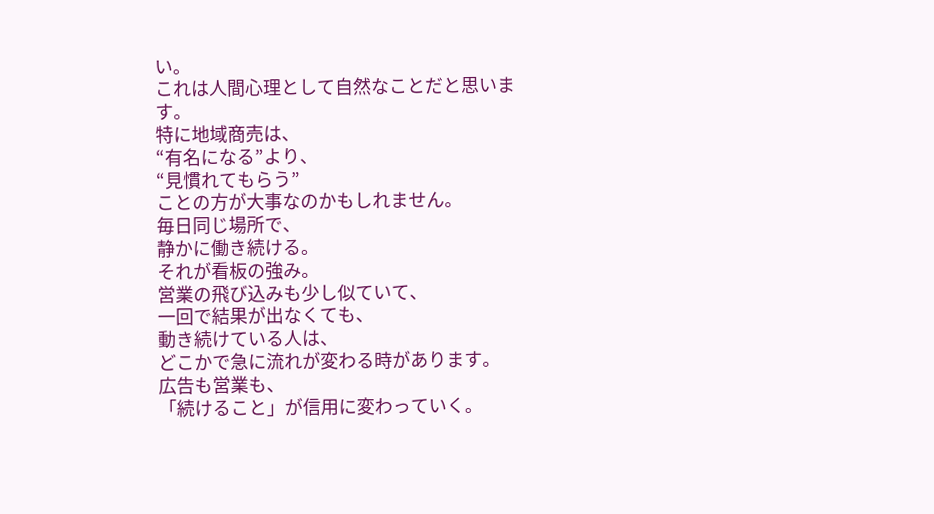い。
これは人間心理として自然なことだと思います。
特に地域商売は、
“有名になる”より、
“見慣れてもらう”
ことの方が大事なのかもしれません。
毎日同じ場所で、
静かに働き続ける。
それが看板の強み。
営業の飛び込みも少し似ていて、
一回で結果が出なくても、
動き続けている人は、
どこかで急に流れが変わる時があります。
広告も営業も、
「続けること」が信用に変わっていく。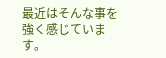最近はそんな事を強く感じています。